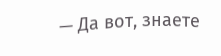— Да вот, знаете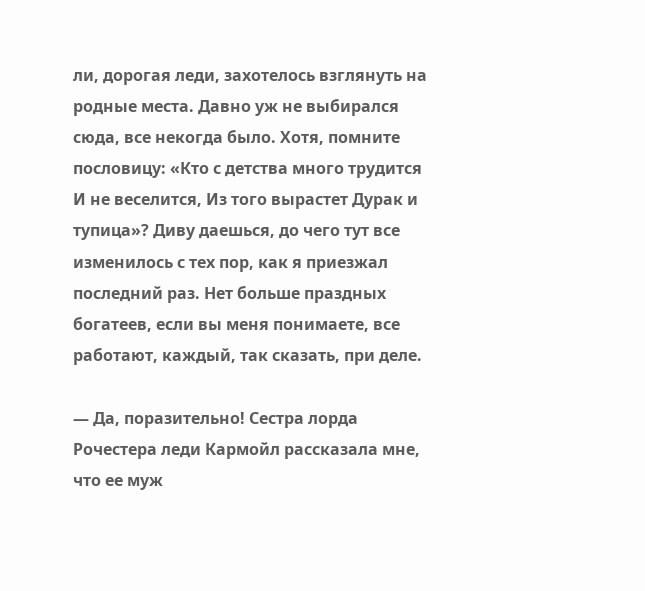ли, дорогая леди, захотелось взглянуть на родные места. Давно уж не выбирался сюда, все некогда было. Хотя, помните пословицу: «Кто с детства много трудится И не веселится, Из того вырастет Дурак и тупица»? Диву даешься, до чего тут все изменилось с тех пор, как я приезжал последний раз. Нет больше праздных богатеев, если вы меня понимаете, все работают, каждый, так сказать, при деле.

— Да, поразительно! Сестра лорда Рочестера леди Кармойл рассказала мне, что ее муж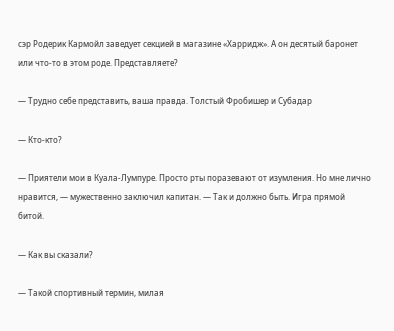сэр Родерик Кармойл заведует секцией в магазине «Харридж». А он десятый баронет или что-то в этом роде. Представляете?

— Трудно себе представить, ваша правда. Толстый Фробишер и Субадар

— Кто-кто?

— Приятели мои в Куала-Лумпуре. Просто рты поразевают от изумления. Но мне лично нравится, — мужественно заключил капитан. — Так и должно быть. Игра прямой битой.

— Как вы сказали?

— Такой спортивный термин, милая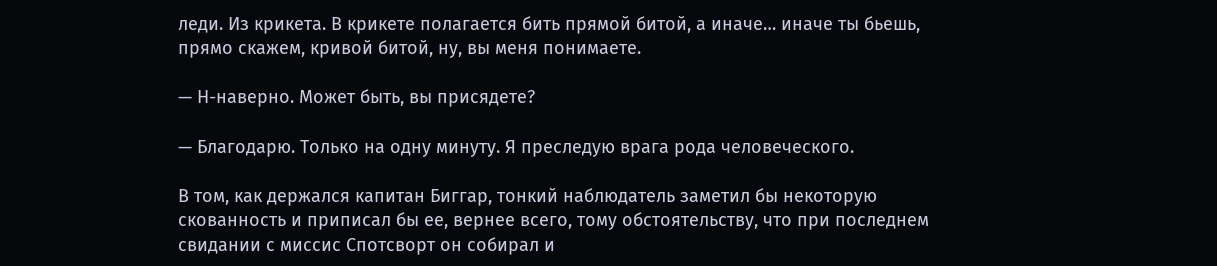леди. Из крикета. В крикете полагается бить прямой битой, а иначе… иначе ты бьешь, прямо скажем, кривой битой, ну, вы меня понимаете.

— Н-наверно. Может быть, вы присядете?

— Благодарю. Только на одну минуту. Я преследую врага рода человеческого.

В том, как держался капитан Биггар, тонкий наблюдатель заметил бы некоторую скованность и приписал бы ее, вернее всего, тому обстоятельству, что при последнем свидании с миссис Спотсворт он собирал и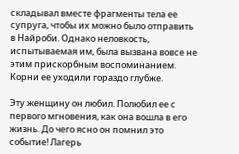складывал вместе фрагменты тела ее супруга, чтобы их можно было отправить в Найроби. Однако неловкость, испытываемая им, была вызвана вовсе не этим прискорбным воспоминанием. Корни ее уходили гораздо глубже.

Эту женщину он любил. Полюбил ее с первого мгновения, как она вошла в его жизнь. До чего ясно он помнил это событие! Лагерь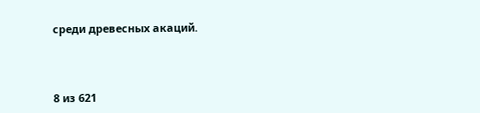среди древесных акаций.



8 из 621